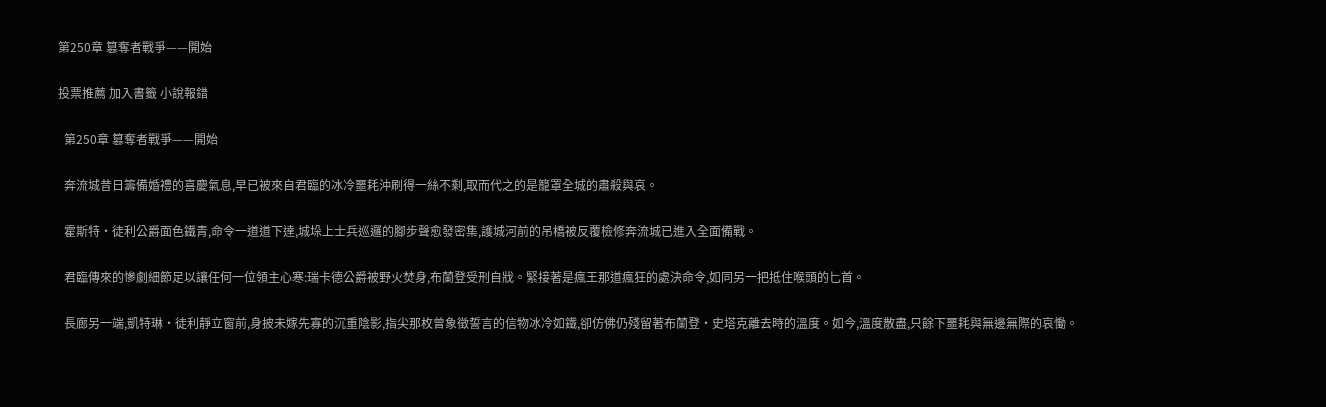第250章 篡奪者戰爭——開始

投票推薦 加入書籤 小說報錯

  第250章 篡奪者戰爭——開始

  奔流城昔日籌備婚禮的喜慶氣息,早已被來自君臨的冰冷噩耗沖刷得一絲不剩,取而代之的是籠罩全城的肅殺與哀。

  霍斯特·徒利公爵面色鐵青,命令一道道下達,城垛上士兵巡邏的腳步聲愈發密集,護城河前的吊橋被反覆檢修奔流城已進入全面備戰。

  君臨傳來的慘劇細節足以讓任何一位領主心寒:瑞卡德公爵被野火焚身,布蘭登受刑自戕。緊接著是瘋王那道瘋狂的處決命令,如同另一把抵住喉頭的匕首。

  長廊另一端,凱特琳·徒利靜立窗前,身披未嫁先寡的沉重陰影,指尖那枚曾象徵誓言的信物冰冷如鐵,卻仿佛仍殘留著布蘭登·史塔克離去時的溫度。如今,溫度散盡,只餘下噩耗與無邊無際的哀慟。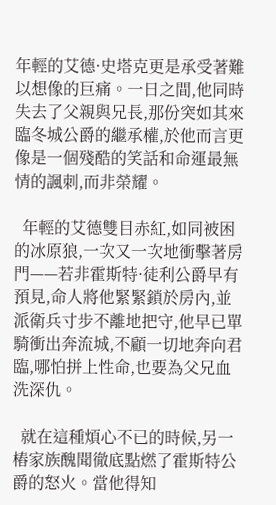年輕的艾德·史塔克更是承受著難以想像的巨痛。一日之間,他同時失去了父親與兄長,那份突如其來臨冬城公爵的繼承權,於他而言更像是一個殘酷的笑話和命運最無情的諷刺,而非榮耀。

  年輕的艾德雙目赤紅,如同被困的冰原狼,一次又一次地衝擊著房門——若非霍斯特·徒利公爵早有預見,命人將他緊緊鎖於房內,並派衛兵寸步不離地把守,他早已單騎衝出奔流城,不顧一切地奔向君臨,哪怕拼上性命,也要為父兄血洗深仇。

  就在這種煩心不已的時候,另一樁家族醜聞徹底點燃了霍斯特公爵的怒火。當他得知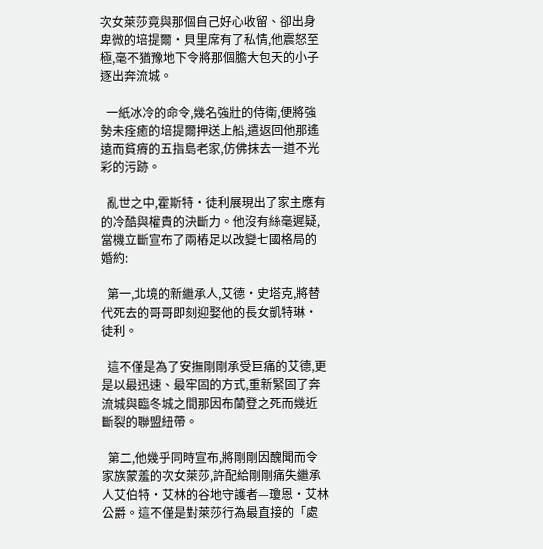次女萊莎竟與那個自己好心收留、卻出身卑微的培提爾·貝里席有了私情,他震怒至極,毫不猶豫地下令將那個膽大包天的小子逐出奔流城。

  一紙冰冷的命令,幾名強壯的侍衛,便將強勢未痊癒的培提爾押送上船,遣返回他那遙遠而貧瘠的五指島老家,仿佛抹去一道不光彩的污跡。

  亂世之中,霍斯特·徒利展現出了家主應有的冷酷與權貴的決斷力。他沒有絲毫遲疑,當機立斷宣布了兩樁足以改變七國格局的婚約:

  第一,北境的新繼承人,艾德·史塔克,將替代死去的哥哥即刻迎娶他的長女凱特琳·徒利。

  這不僅是為了安撫剛剛承受巨痛的艾德,更是以最迅速、最牢固的方式,重新緊固了奔流城與臨冬城之間那因布蘭登之死而幾近斷裂的聯盟紐帶。

  第二,他幾乎同時宣布,將剛剛因醜聞而令家族蒙羞的次女萊莎,許配給剛剛痛失繼承人艾伯特·艾林的谷地守護者—瓊恩·艾林公爵。這不僅是對萊莎行為最直接的「處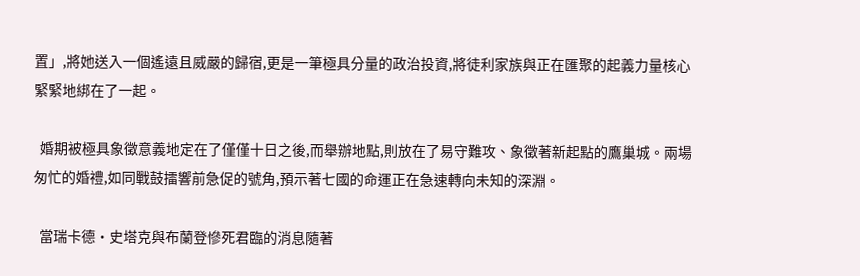置」,將她送入一個遙遠且威嚴的歸宿,更是一筆極具分量的政治投資,將徒利家族與正在匯聚的起義力量核心緊緊地綁在了一起。

  婚期被極具象徵意義地定在了僅僅十日之後,而舉辦地點,則放在了易守難攻、象徵著新起點的鷹巢城。兩場匆忙的婚禮,如同戰鼓擂響前急促的號角,預示著七國的命運正在急速轉向未知的深淵。

  當瑞卡德·史塔克與布蘭登慘死君臨的消息隨著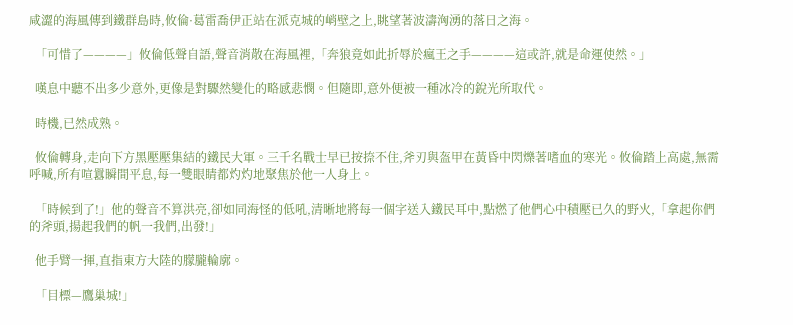咸澀的海風傳到鐵群島時,攸倫·葛雷喬伊正站在派克城的峭壁之上,眺望著波濤洶湧的落日之海。

  「可惜了————」攸倫低聲自語,聲音消散在海風裡,「奔狼竟如此折辱於瘋王之手————這或許,就是命運使然。」

  嘆息中聽不出多少意外,更像是對驟然變化的略感悲憫。但隨即,意外便被一種冰冷的銳光所取代。

  時機,已然成熟。

  攸倫轉身,走向下方黑壓壓集結的鐵民大軍。三千名戰士早已按捺不住,斧刃與盔甲在黃昏中閃爍著嗜血的寒光。攸倫踏上高處,無需呼喊,所有喧囂瞬間平息,每一雙眼睛都灼灼地聚焦於他一人身上。

  「時候到了!」他的聲音不算洪亮,卻如同海怪的低吼,清晰地將每一個字送入鐵民耳中,點燃了他們心中積壓已久的野火,「拿起你們的斧頭,揚起我們的帆一我們,出發!」

  他手臂一揮,直指東方大陸的朦朧輪廓。

  「目標—鷹巢城!」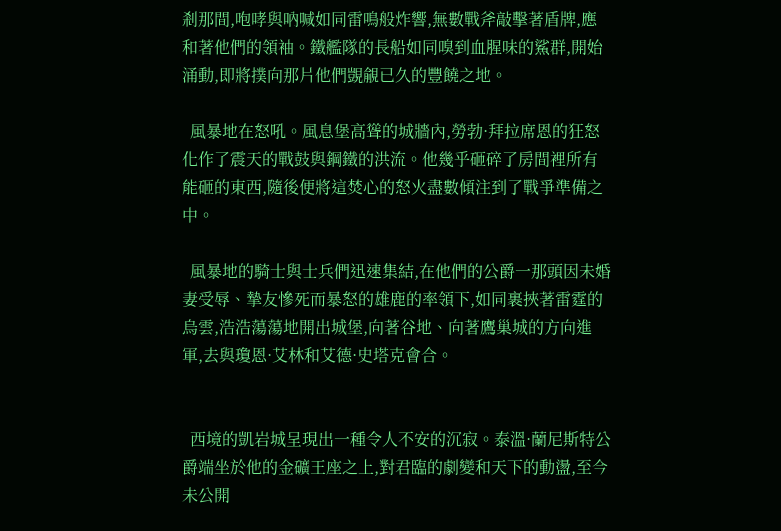剎那間,咆哮與吶喊如同雷鳴般炸響,無數戰斧敲擊著盾牌,應和著他們的領袖。鐵艦隊的長船如同嗅到血腥味的鯊群,開始涌動,即將撲向那片他們覬覦已久的豐饒之地。

  風暴地在怒吼。風息堡高聳的城牆內,勞勃·拜拉席恩的狂怒化作了震天的戰鼓與鋼鐵的洪流。他幾乎砸碎了房間裡所有能砸的東西,隨後便將這焚心的怒火盡數傾注到了戰爭準備之中。

  風暴地的騎士與士兵們迅速集結,在他們的公爵一那頭因未婚妻受辱、摯友慘死而暴怒的雄鹿的率領下,如同裹挾著雷霆的烏雲,浩浩蕩蕩地開出城堡,向著谷地、向著鷹巢城的方向進軍,去與瓊恩·艾林和艾德·史塔克會合。


  西境的凱岩城呈現出一種令人不安的沉寂。泰溫·蘭尼斯特公爵端坐於他的金礦王座之上,對君臨的劇變和天下的動盪,至今未公開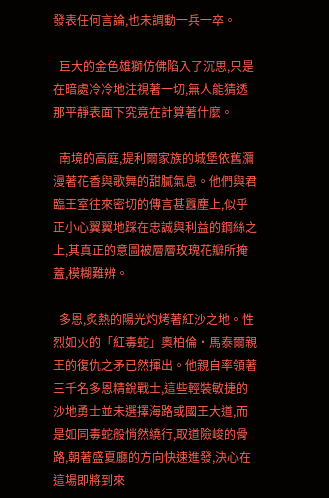發表任何言論,也未調動一兵一卒。

  巨大的金色雄獅仿佛陷入了沉思,只是在暗處冷冷地注視著一切,無人能猜透那平靜表面下究竟在計算著什麼。

  南境的高庭,提利爾家族的城堡依舊瀰漫著花香與歌舞的甜膩氣息。他們與君臨王室往來密切的傳言甚囂塵上,似乎正小心翼翼地踩在忠誠與利益的鋼絲之上,其真正的意圖被層層玫瑰花瓣所掩蓋,模糊難辨。

  多恩,炙熱的陽光灼烤著紅沙之地。性烈如火的「紅毒蛇」奧柏倫·馬泰爾親王的復仇之矛已然揮出。他親自率領著三千名多恩精銳戰士,這些輕裝敏捷的沙地勇士並未選擇海路或國王大道,而是如同毒蛇般悄然繞行,取道險峻的骨路,朝著盛夏廳的方向快速進發,決心在這場即將到來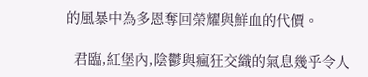的風暴中為多恩奪回榮耀與鮮血的代價。

  君臨,紅堡內,陰鬱與瘋狂交織的氣息幾乎令人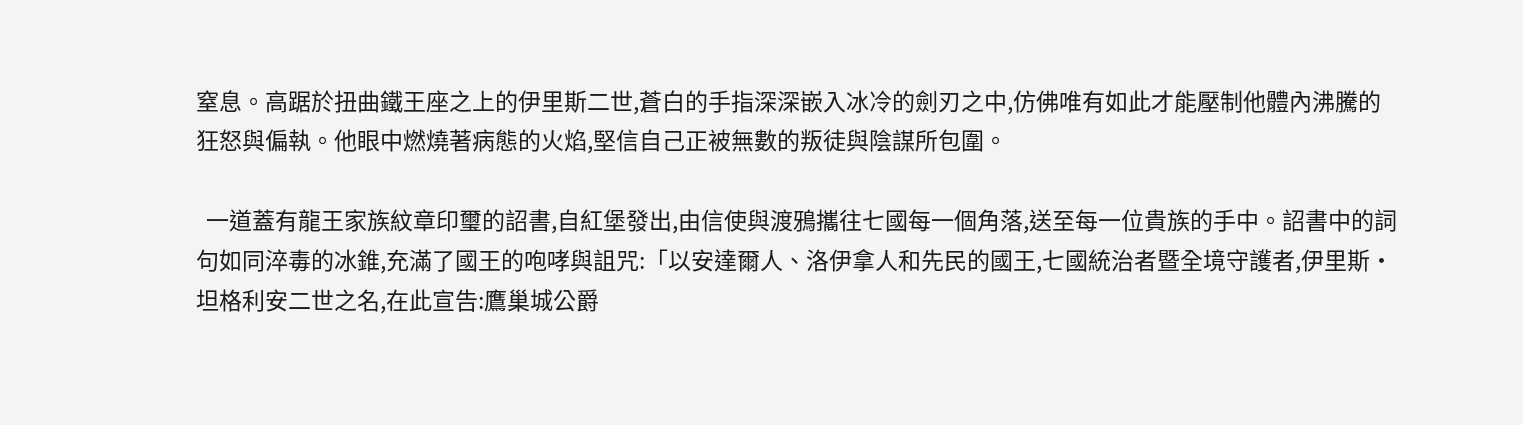窒息。高踞於扭曲鐵王座之上的伊里斯二世,蒼白的手指深深嵌入冰冷的劍刃之中,仿佛唯有如此才能壓制他體內沸騰的狂怒與偏執。他眼中燃燒著病態的火焰,堅信自己正被無數的叛徒與陰謀所包圍。

  一道蓋有龍王家族紋章印璽的詔書,自紅堡發出,由信使與渡鴉攜往七國每一個角落,送至每一位貴族的手中。詔書中的詞句如同淬毒的冰錐,充滿了國王的咆哮與詛咒:「以安達爾人、洛伊拿人和先民的國王,七國統治者暨全境守護者,伊里斯·坦格利安二世之名,在此宣告:鷹巢城公爵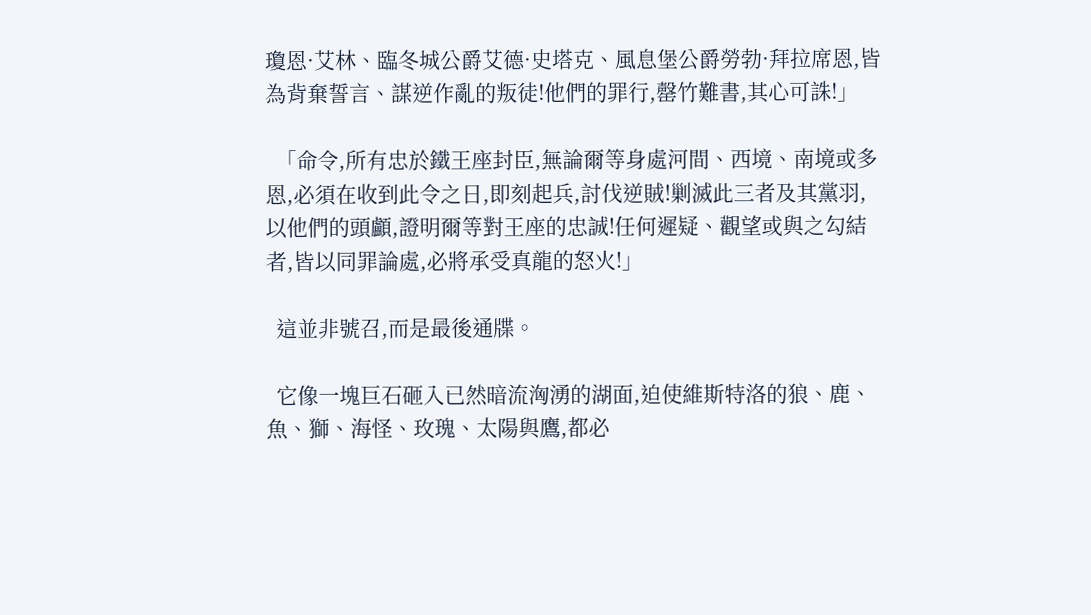瓊恩·艾林、臨冬城公爵艾德·史塔克、風息堡公爵勞勃·拜拉席恩,皆為背棄誓言、謀逆作亂的叛徒!他們的罪行,罄竹難書,其心可誅!」

  「命令,所有忠於鐵王座封臣,無論爾等身處河間、西境、南境或多恩,必須在收到此令之日,即刻起兵,討伐逆賊!剿滅此三者及其黨羽,以他們的頭顱,證明爾等對王座的忠誠!任何遲疑、觀望或與之勾結者,皆以同罪論處,必將承受真龍的怒火!」

  這並非號召,而是最後通牒。

  它像一塊巨石砸入已然暗流洶湧的湖面,迫使維斯特洛的狼、鹿、魚、獅、海怪、玫瑰、太陽與鷹,都必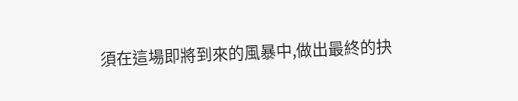須在這場即將到來的風暴中,做出最終的抉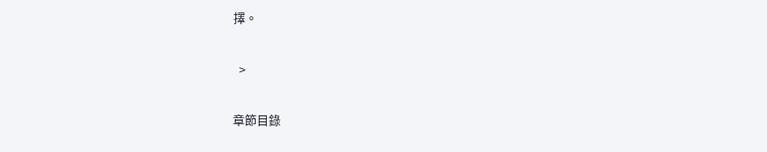擇。

  >

章節目錄